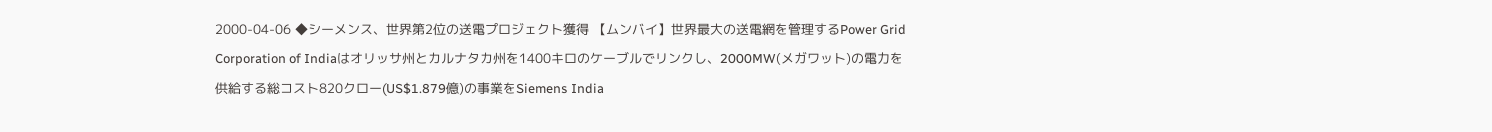2000-04-06 ◆シーメンス、世界第2位の送電プロジェクト獲得 【ムンバイ】世界最大の送電網を管理するPower Grid Corporation of Indiaはオリッサ州とカルナタカ州を1400キロのケーブルでリンクし、2000MW(メガワット)の電力を供給する総コスト820クロー(US$1.879億)の事業をSiemens India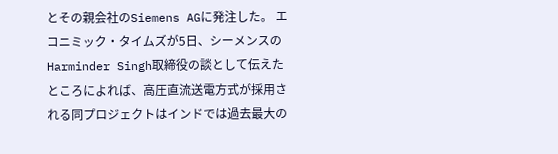とその親会社のSiemens AGに発注した。 エコニミック・タイムズが5日、シーメンスのHarminder Singh取締役の談として伝えたところによれば、高圧直流送電方式が採用される同プロジェクトはインドでは過去最大の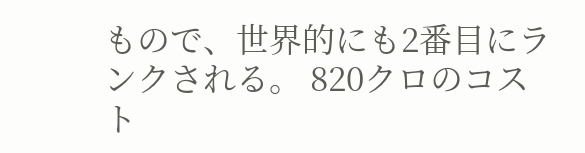もので、世界的にも2番目にランクされる。 820クロのコスト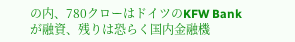の内、780クローはドイツのKFW Bankが融資、残りは恐らく国内金融機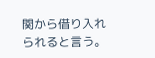関から借り入れられると言う。